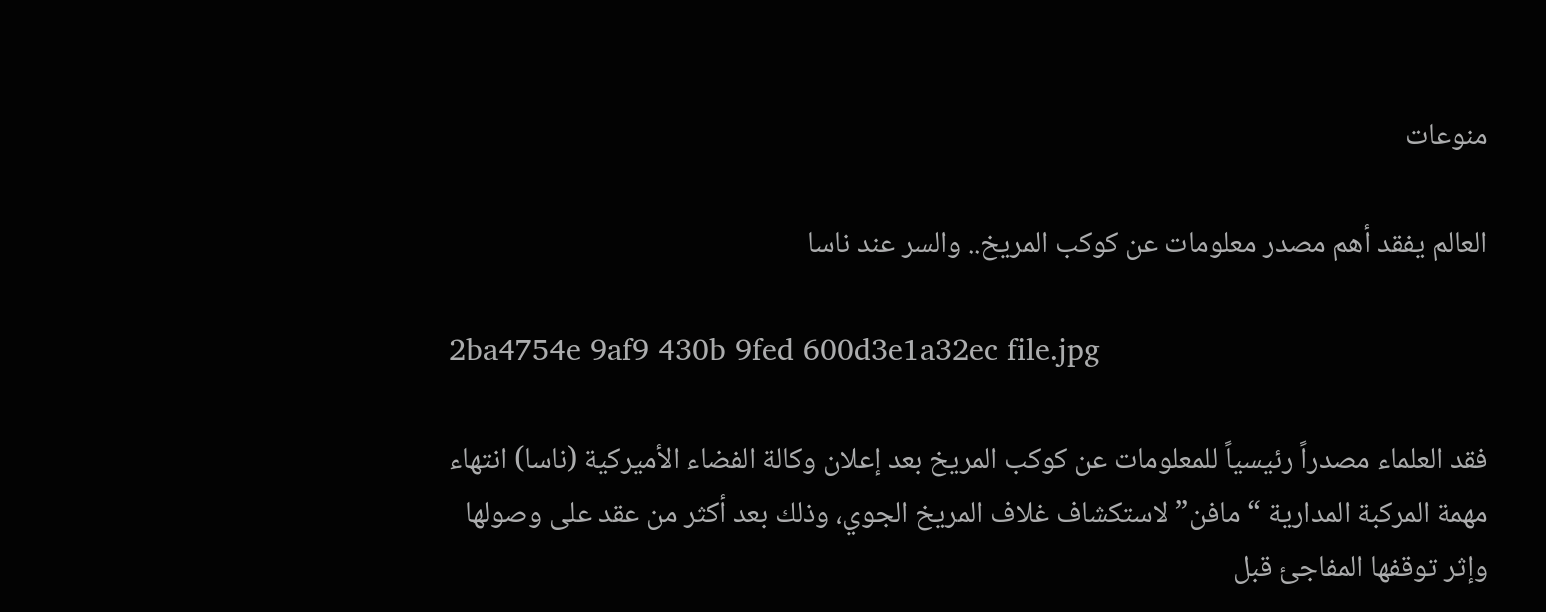منوعات

العالم يفقد أهم مصدر معلومات عن كوكب المريخ.. والسر عند ناسا

2ba4754e 9af9 430b 9fed 600d3e1a32ec file.jpg

فقد العلماء مصدراً رئيسياً للمعلومات عن كوكب المريخ بعد إعلان وكالة الفضاء الأميركية (ناسا) انتهاء مهمة المركبة المدارية “مافن” لاستكشاف غلاف المريخ الجوي، وذلك بعد أكثر من عقد على وصولها وإثر توقفها المفاجئ قبل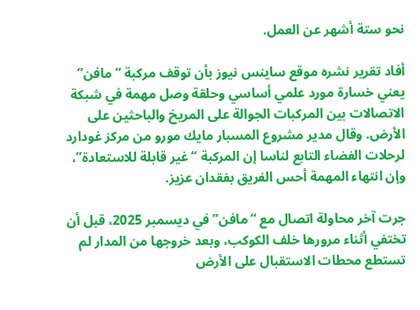نحو ستة أشهر عن العمل.

أفاد تقرير نشره موقع ساينس نيوز بأن توقف مركبة “مافن” يعني خسارة مورد علمي أساسي وحلقة وصل مهمة في شبكة الاتصالات بين المركبات الجوالة على المريخ والباحثين على الأرض. وقال مدير مشروع المسبار مايك مورو من مركز غودارد لرحلات الفضاء التابع لناسا إن المركبة “غير قابلة للاستعادة”، وإن انتهاء المهمة أحس الفريق بفقدان عزيز.

جرت آخر محاولة اتصال مع “مافن” في ديسمبر 2025، قبل أن تختفي أثناء مرورها خلف الكوكب، وبعد خروجها من المدار لم تستطع محطات الاستقبال على الأرض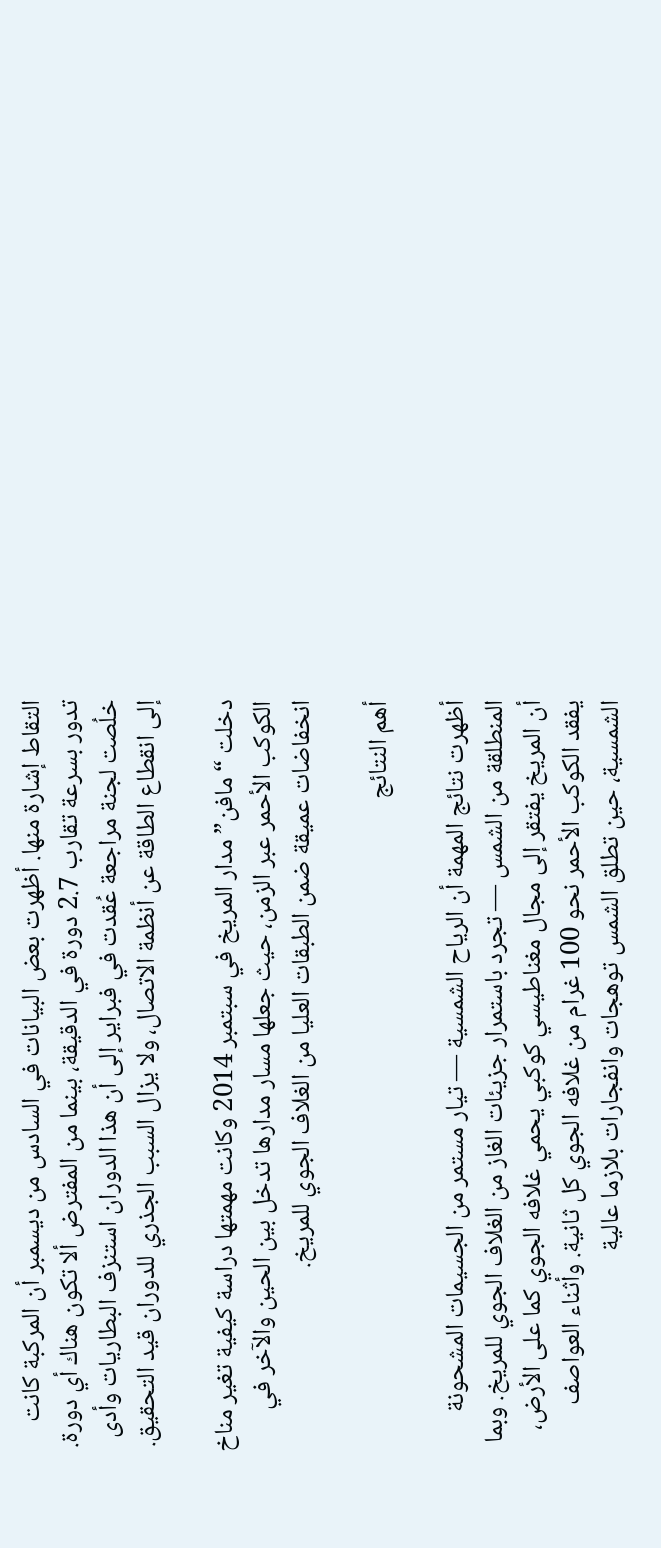التقاط إشارة منها. أظهرت بعض البيانات في السادس من ديسمبر أن المركبة كانت تدور بسرعة تقارب 2.7 دورة في الدقيقة، بينما من المفترض ألا تكون هناك أي دورة. خلُصت لجنة مراجعة عُقدت في فبراير إلى أن هذا الدوران استنزف البطاريات وأدى إلى انقطاع الطاقة عن أنظمة الاتصال، ولا يزال السبب الجذري للدوران قيد التحقيق.

دخلت “مافن” مدار المريخ في سبتمبر 2014 وكانت مهمتها دراسة كيفية تغير مناخ الكوكب الأحمر عبر الزمن، حيث جعلها مسار مدارها تدخل بين الحين والآخر في انخفاضات عميقة ضمن الطبقات العليا من الغلاف الجوي للمريخ.

أهم النتائج

أظهرت نتائج المهمة أن الرياح الشمسية — تيار مستمر من الجسيمات المشحونة المنطلقة من الشمس — تجرد باستمرار جزيئات الغاز من الغلاف الجوي للمريخ. وبما أن المريخ يفتقر إلى مجال مغناطيسي كوكبي يحمي غلافه الجوي كما على الأرض، يفقد الكوكب الأحمر نحو 100 غرام من غلافه الجوي كل ثانية. وأثناء العواصف الشمسية، حين تطلق الشمس توهجات وانفجارات بلازما عالية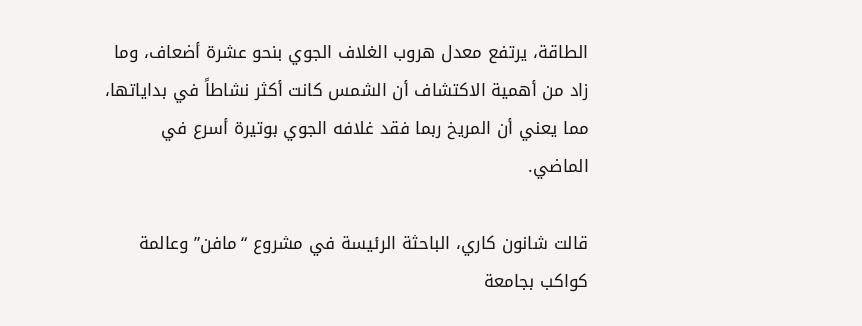الطاقة، يرتفع معدل هروب الغلاف الجوي بنحو عشرة أضعاف، وما زاد من أهمية الاكتشاف أن الشمس كانت أكثر نشاطاً في بداياتها، مما يعني أن المريخ ربما فقد غلافه الجوي بوتيرة أسرع في الماضي.

قالت شانون كاري، الباحثة الرئيسة في مشروع “مافن” وعالمة كواكب بجامعة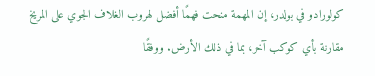كولورادو في بولدر، إن المهمة منحت فهمًا أفضل لهروب الغلاف الجوي على المريخ مقارنة بأي كوكب آخر، بما في ذلك الأرض. ووفقًا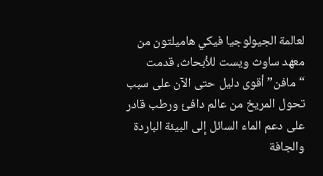لعالمة الجيولوجيا فيكي هاميلتون من معهد ساوث ويست للأبحاث، قدمت “مافن” أقوى دليل حتى الآن على سبب تحول المريخ من عالم دافئ ورطب قادر على دعم الماء السائل إلى البيئة الباردة والجافة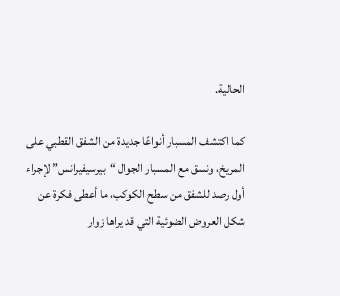الحالية.

كما اكتشف المسبار أنواعًا جديدة من الشفق القطبي على المريخ، ونسق مع المسبار الجوال “بيرسيفيرانس” لإجراء أول رصد للشفق من سطح الكوكب، ما أعطى فكرة عن شكل العروض الضوئية التي قد يراها زوار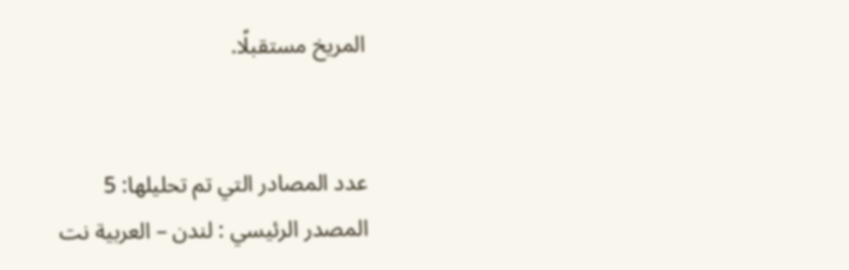المريخ مستقبلًا.


عدد المصادر التي تم تحليلها: 5
المصدر الرئيسي : لندن – العربية نت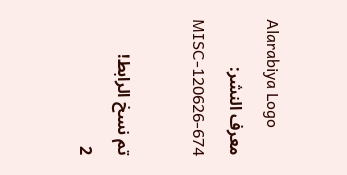Alarabiya Logo
معرف النشر: MISC-120626-674

تم نسخ الرابط!
2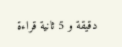دقيقة و 5 ثانية قراءة